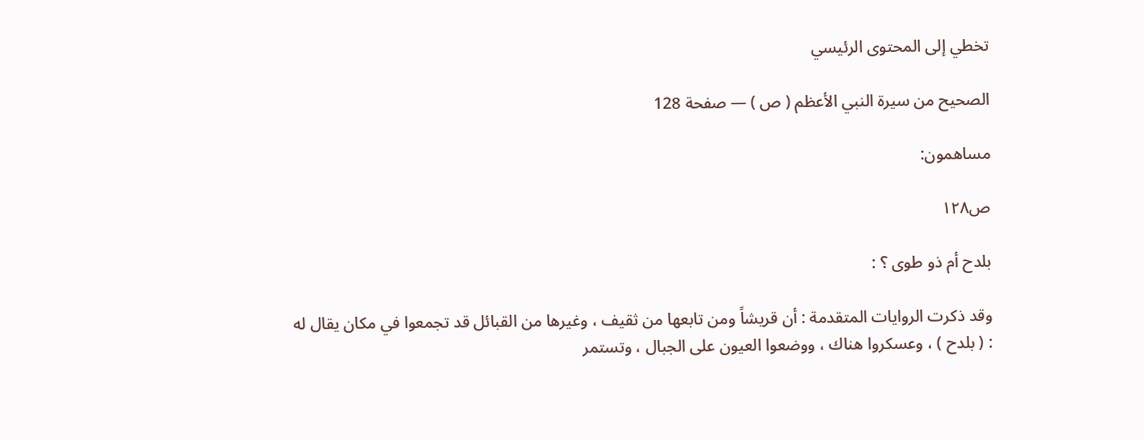تخطي إلى المحتوى الرئيسي

الصحيح من سيرة النبي الأعظم ( ص ) — صفحة 128

مساهمون:

ص١٢٨

بلدح أم ذو طوى ؟ :

وقد ذكرت الروايات المتقدمة : أن قريشاً ومن تابعها من ثقيف ، وغيرها من القبائل قد تجمعوا في مكان يقال له : ( بلدح ) ، وعسكروا هناك ، ووضعوا العيون على الجبال ، وتستمر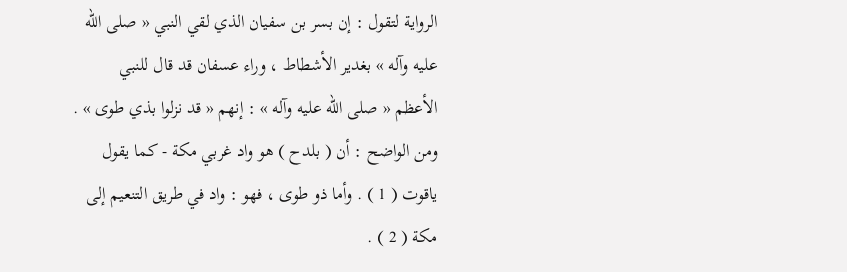الرواية لتقول : إن بسر بن سفيان الذي لقي النبي « صلى الله عليه وآله » بغدير الأشطاط ، وراء عسفان قد قال للنبي الأعظم « صلى الله عليه وآله » : إنهم « قد نزلوا بذي طوى » . ومن الواضح : أن ( بلدح ) هو واد غربي مكة - كما يقول ياقوت ( 1 ) . وأما ذو طوى ، فهو : واد في طريق التنعيم إلى مكة ( 2 ) .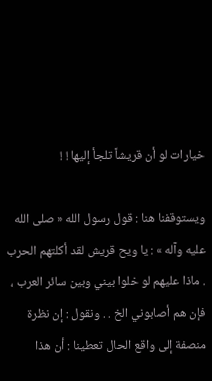خيارات لو أن قريشاً تلجأ إليها ! !

ويستوقفنا هنا : قول رسول الله « صلى الله عليه وآله » : يا ويح قريش لقد أكلتهم الحرب . ماذا عليهم لو خلوا بيني وبين سائر العرب ، فإن هم أصابوني الخ . . ونقول : إن نظرة منصفة إلى واقع الحال تعطينا : أن هذا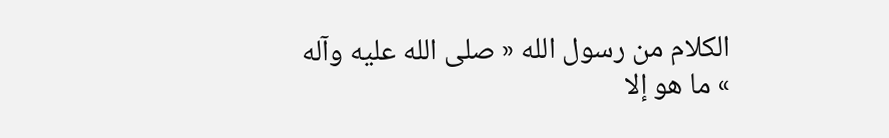الكلام من رسول الله « صلى الله عليه وآله » ما هو إلا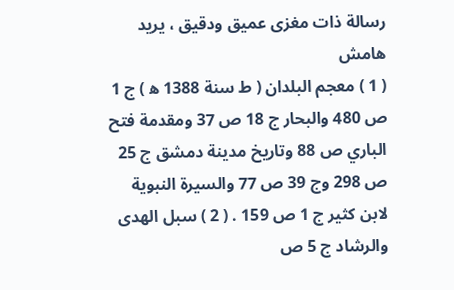رسالة ذات مغزى عميق ودقيق ، يريد
هامش
( 1 ) معجم البلدان ( ط سنة 1388 ه‍ ) ج 1 ص 480 والبحار ج 18 ص 37 ومقدمة فتح الباري ص 88 وتاريخ مدينة دمشق ج 25 ص 298 وج 39 ص 77 والسيرة النبوية لابن كثير ج 1 ص 159 . ( 2 ) سبل الهدى والرشاد ج 5 ص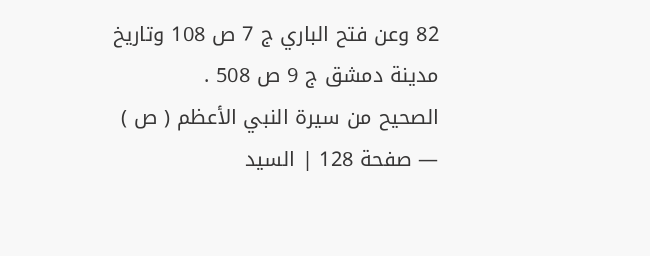82 وعن فتح الباري ج 7 ص 108 وتاريخ مدينة دمشق ج 9 ص 508 .
الصحيح من سيرة النبي الأعظم ( ص ) — صفحة 128 | السيد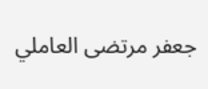جعفر مرتضى العاملي